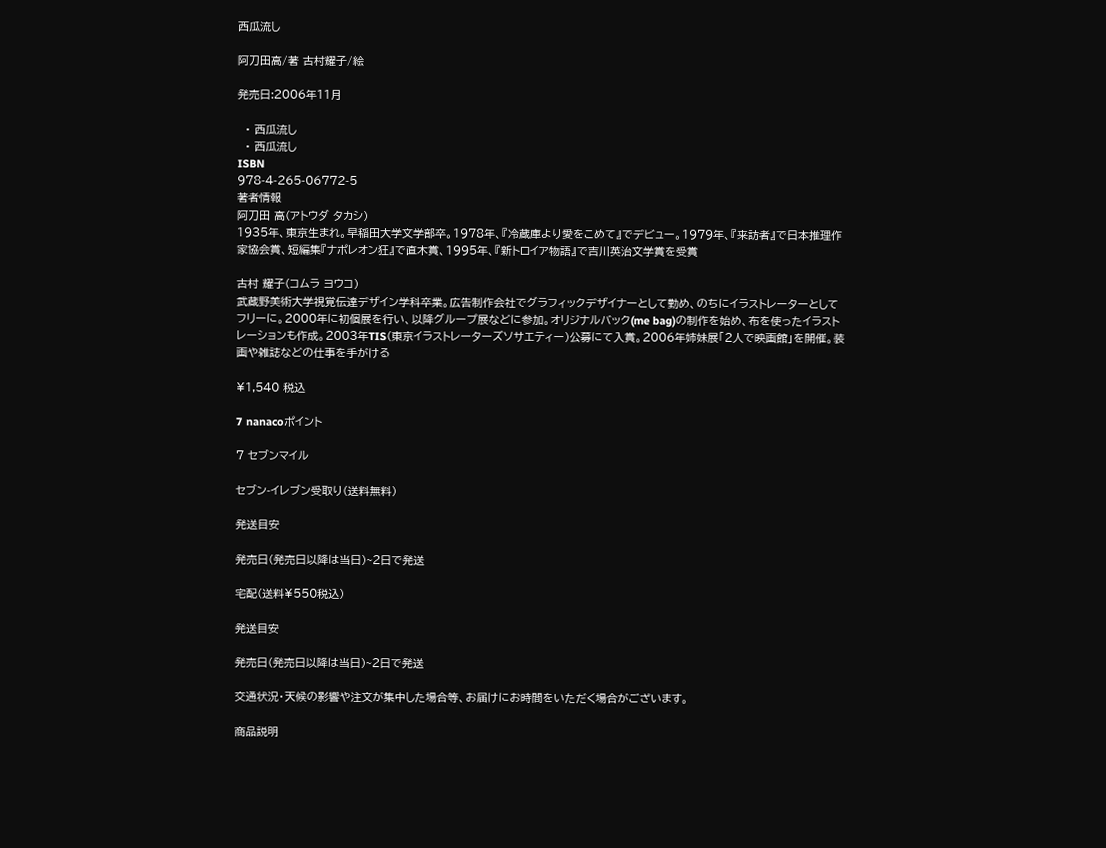西瓜流し

阿刀田高/著 古村耀子/絵

発売日:2006年11月

  • 西瓜流し
  • 西瓜流し
ISBN
978-4-265-06772-5
著者情報
阿刀田 高(アトウダ タカシ)
1935年、東京生まれ。早稲田大学文学部卒。1978年、『冷蔵庫より愛をこめて』でデビュー。1979年、『来訪者』で日本推理作家協会賞、短編集『ナポレオン狂』で直木賞、1995年、『新トロイア物語』で吉川英治文学賞を受賞

古村 耀子(コムラ ヨウコ)
武蔵野美術大学視覚伝達デザイン学科卒業。広告制作会社でグラフィックデザイナーとして勤め、のちにイラストレーターとしてフリーに。2000年に初個展を行い、以降グループ展などに参加。オリジナルバック(me bag)の制作を始め、布を使ったイラストレーションも作成。2003年TIS(東京イラストレーターズソサエティー)公募にて入賞。2006年姉妹展「2人で映画館」を開催。装画や雑誌などの仕事を手がける

¥1,540 税込

7 nanacoポイント

7 セブンマイル

セブン-イレブン受取り(送料無料)

発送目安

発売日(発売日以降は当日)~2日で発送

宅配(送料¥550税込)

発送目安

発売日(発売日以降は当日)~2日で発送

交通状況・天候の影響や注文が集中した場合等、お届けにお時間をいただく場合がございます。

商品説明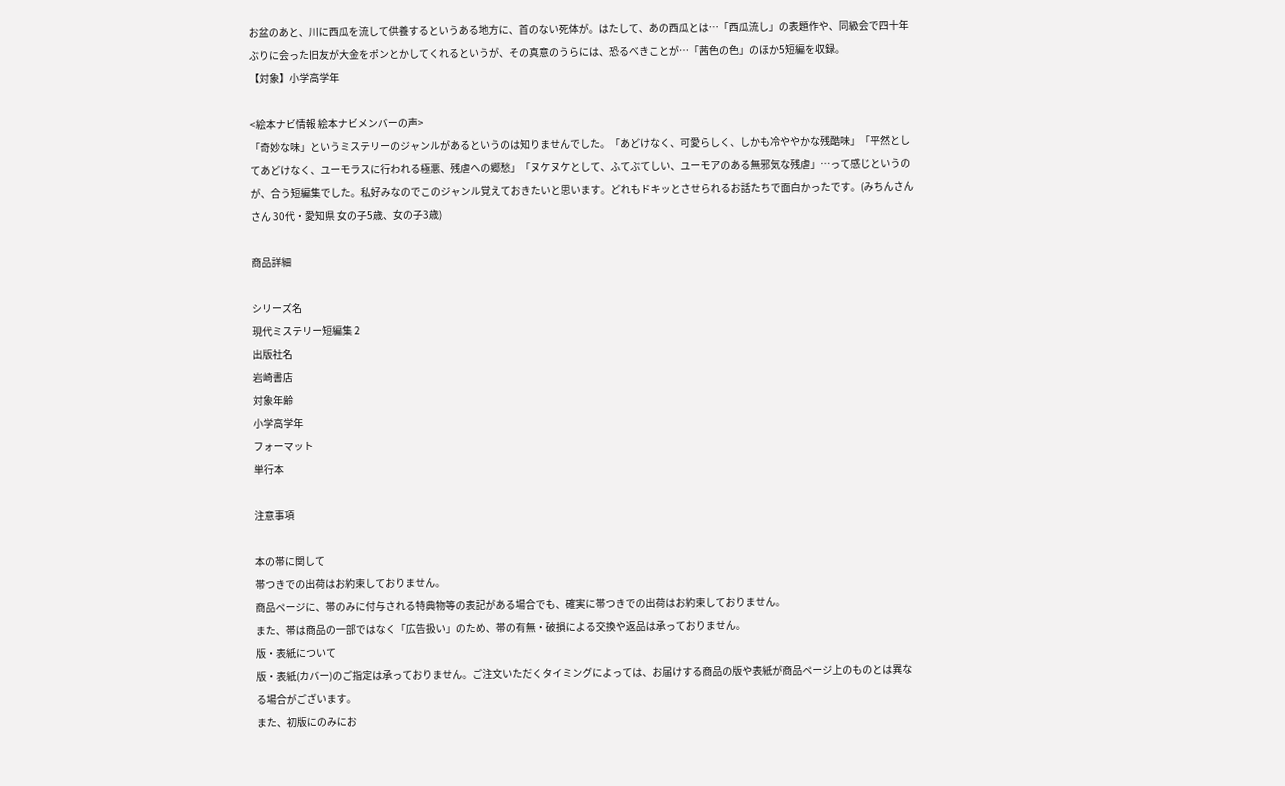お盆のあと、川に西瓜を流して供養するというある地方に、首のない死体が。はたして、あの西瓜とは…「西瓜流し」の表題作や、同級会で四十年ぶりに会った旧友が大金をポンとかしてくれるというが、その真意のうらには、恐るべきことが…「茜色の色」のほか5短編を収録。
【対象】小学高学年

<絵本ナビ情報 絵本ナビメンバーの声>
「奇妙な味」というミステリーのジャンルがあるというのは知りませんでした。「あどけなく、可愛らしく、しかも冷ややかな残酷味」「平然としてあどけなく、ユーモラスに行われる極悪、残虐への郷愁」「ヌケヌケとして、ふてぶてしい、ユーモアのある無邪気な残虐」…って感じというのが、合う短編集でした。私好みなのでこのジャンル覚えておきたいと思います。どれもドキッとさせられるお話たちで面白かったです。(みちんさんさん 30代・愛知県 女の子5歳、女の子3歳)

商品詳細

シリーズ名
現代ミステリー短編集 2
出版社名
岩崎書店
対象年齢
小学高学年
フォーマット
単行本

注意事項

本の帯に関して
帯つきでの出荷はお約束しておりません。
商品ページに、帯のみに付与される特典物等の表記がある場合でも、確実に帯つきでの出荷はお約束しておりません。
また、帯は商品の一部ではなく「広告扱い」のため、帯の有無・破損による交換や返品は承っておりません。
版・表紙について
版・表紙(カバー)のご指定は承っておりません。ご注文いただくタイミングによっては、お届けする商品の版や表紙が商品ページ上のものとは異なる場合がございます。
また、初版にのみにお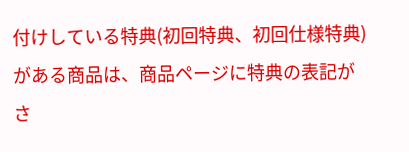付けしている特典(初回特典、初回仕様特典)がある商品は、商品ページに特典の表記がさ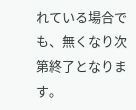れている場合でも、無くなり次第終了となります。